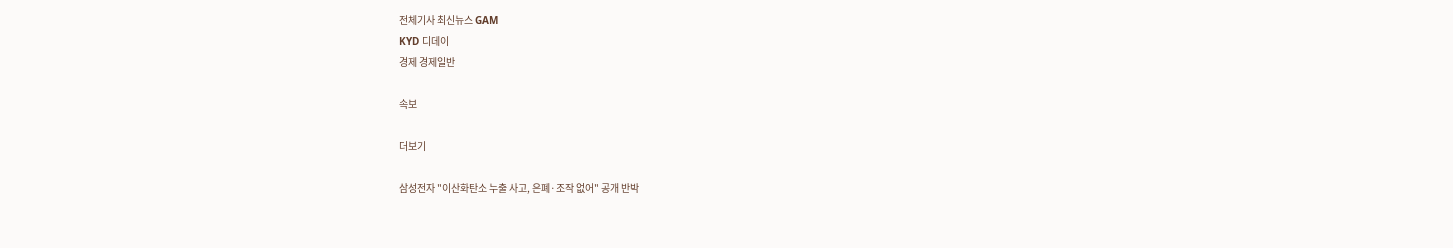전체기사 최신뉴스 GAM
KYD 디데이
경제 경제일반

속보

더보기

삼성전자 "이산화탄소 누출 사고, 은폐·조작 없어" 공개 반박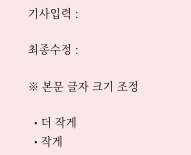기사입력 :

최종수정 :

※ 본문 글자 크기 조정

  • 더 작게
  • 작게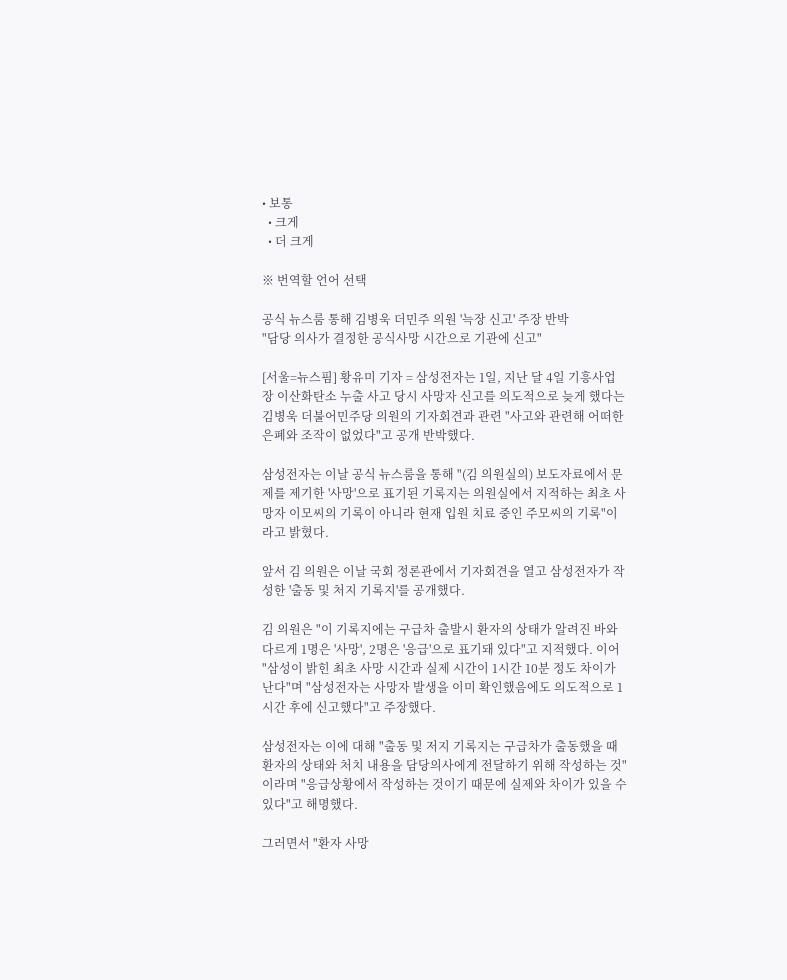• 보통
  • 크게
  • 더 크게

※ 번역할 언어 선택

공식 뉴스룸 통해 김병욱 더민주 의원 '늑장 신고' 주장 반박
"담당 의사가 결정한 공식사망 시간으로 기관에 신고"

[서울=뉴스핌] 황유미 기자 = 삼성전자는 1일, 지난 달 4일 기흥사업장 이산화탄소 누출 사고 당시 사망자 신고를 의도적으로 늦게 했다는 김병욱 더불어민주당 의원의 기자회견과 관련 "사고와 관련해 어떠한 은폐와 조작이 없었다"고 공개 반박했다.

삼성전자는 이날 공식 뉴스룸을 통해 "(김 의원실의) 보도자료에서 문제를 제기한 '사망'으로 표기된 기록지는 의원실에서 지적하는 최초 사망자 이모씨의 기록이 아니라 현재 입원 치료 중인 주모씨의 기록"이라고 밝혔다.

앞서 김 의원은 이날 국회 정론관에서 기자회견을 열고 삼성전자가 작성한 '출동 및 처지 기록지'를 공개했다.

김 의원은 "이 기록지에는 구급차 출발시 환자의 상태가 알려진 바와 다르게 1명은 '사망', 2명은 '응급'으로 표기돼 있다"고 지적했다. 이어 "삼성이 밝힌 최초 사망 시간과 실제 시간이 1시간 10분 정도 차이가 난다"며 "삼성전자는 사망자 발생을 이미 확인했음에도 의도적으로 1시간 후에 신고했다"고 주장했다.

삼성전자는 이에 대해 "출동 및 저지 기록지는 구급차가 출동했을 때 환자의 상태와 처치 내용을 담당의사에게 전달하기 위해 작성하는 것"이라며 "응급상황에서 작성하는 것이기 때문에 실제와 차이가 있을 수 있다"고 해명했다.

그러면서 "환자 사망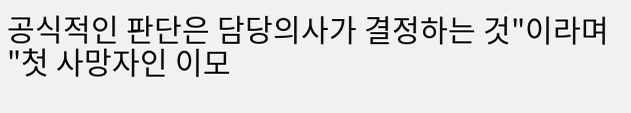공식적인 판단은 담당의사가 결정하는 것"이라며 "첫 사망자인 이모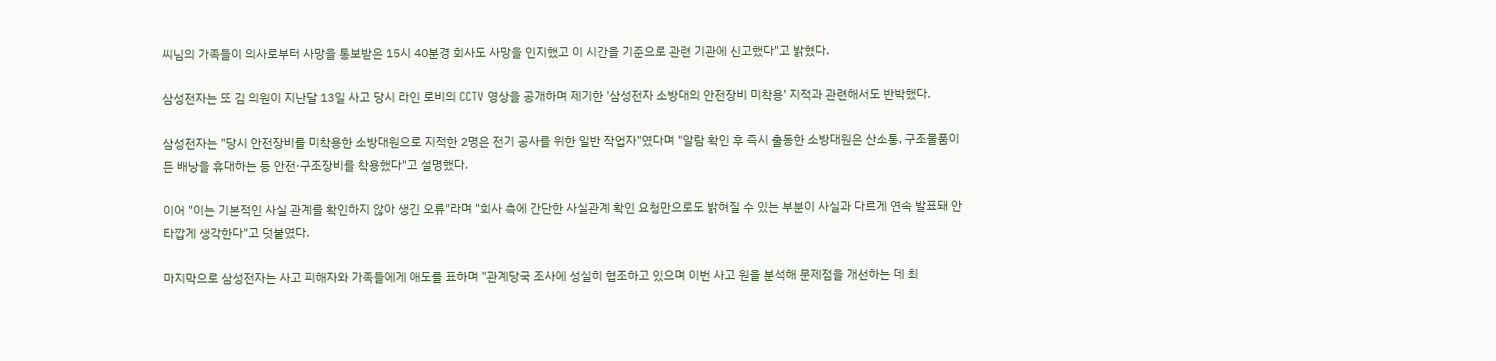씨님의 가족들이 의사로부터 사망을 통보받은 15시 40분경 회사도 사망을 인지했고 이 시간을 기준으로 관련 기관에 신고했다"고 밝혔다.

삼성전자는 또 김 의원이 지난달 13일 사고 당시 라인 로비의 CCTV 영상을 공개하며 제기한 '삼성전자 소방대의 안전장비 미착용' 지적과 관련해서도 반박했다.

삼성전자는 "당시 안전장비를 미착용한 소방대원으로 지적한 2명은 전기 공사를 위한 일반 작업자"였다며 "알람 확인 후 즉시 출동한 소방대원은 산소통, 구조물품이 든 배낭을 휴대하는 등 안전·구조장비를 착용했다"고 설명했다.

이어 "이는 기본적인 사실 관계를 확인하지 않아 생긴 오류"라며 "회사 측에 간단한 사실관계 확인 요청만으로도 밝혀질 수 있는 부분이 사실과 다르게 연속 발표돼 안타깝게 생각한다"고 덧붙였다.

마지막으로 삼성전자는 사고 피해자와 가족들에게 애도를 표하며 "관계당국 조사에 성실히 협조하고 있으며 이번 사고 원을 분석해 문제점을 개선하는 데 최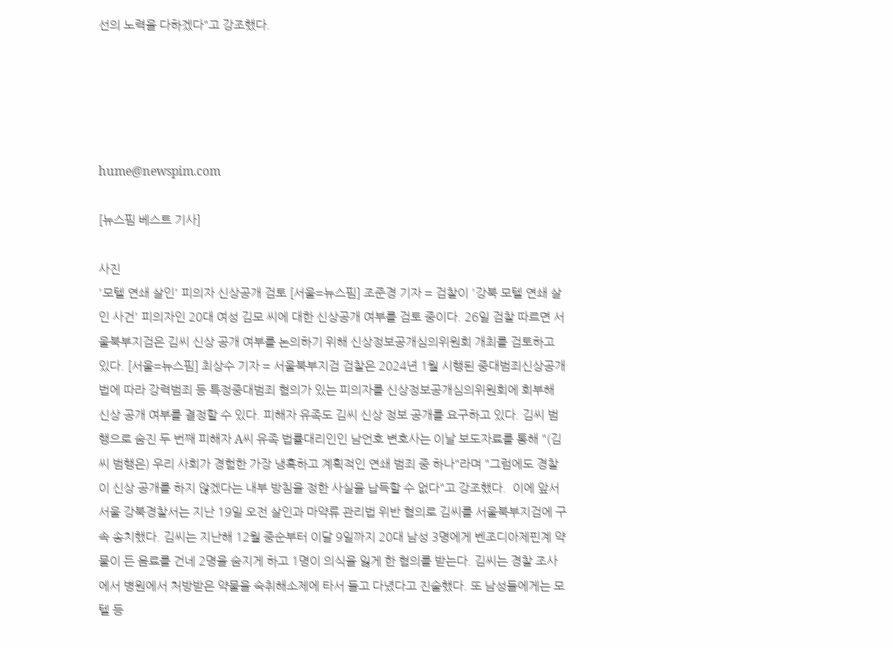선의 노력을 다하겠다"고 강조했다.





hume@newspim.com

[뉴스핌 베스트 기사]

사진
'모텔 연쇄 살인' 피의자 신상공개 검토 [서울=뉴스핌] 조준경 기자 = 검찰이 '강북 모텔 연쇄 살인 사건' 피의자인 20대 여성 김모 씨에 대한 신상공개 여부를 검토 중이다. 26일 검찰 따르면 서울북부지검은 김씨 신상 공개 여부를 논의하기 위해 신상정보공개심의위원회 개최를 검토하고 있다. [서울=뉴스핌] 최상수 기자 = 서울북부지검 검찰은 2024년 1월 시행된 중대범죄신상공개법에 따라 강력범죄 등 특정중대범죄 혐의가 있는 피의자를 신상정보공개심의위원회에 회부해 신상 공개 여부를 결정할 수 있다. 피해자 유족도 김씨 신상 정보 공개를 요구하고 있다. 김씨 범행으로 숨진 두 번째 피해자 A씨 유족 법률대리인인 남언호 변호사는 이날 보도자료를 통해 "(김씨 범행은) 우리 사회가 경험한 가장 냉혹하고 계획적인 연쇄 범죄 중 하나"라며 "그럼에도 경찰이 신상 공개를 하지 않겠다는 내부 방침을 정한 사실을 납득할 수 없다"고 강조했다.  이에 앞서 서울 강북경찰서는 지난 19일 오전 살인과 마약류 관리법 위반 혐의로 김씨를 서울북부지검에 구속 송치했다. 김씨는 지난해 12월 중순부터 이달 9일까지 20대 남성 3명에게 벤조디아제핀계 약물이 든 음료를 건네 2명을 숨지게 하고 1명이 의식을 잃게 한 혐의를 받는다. 김씨는 경찰 조사에서 병원에서 처방받은 약물을 숙취해소제에 타서 들고 다녔다고 진술했다. 또 남성들에게는 모텔 등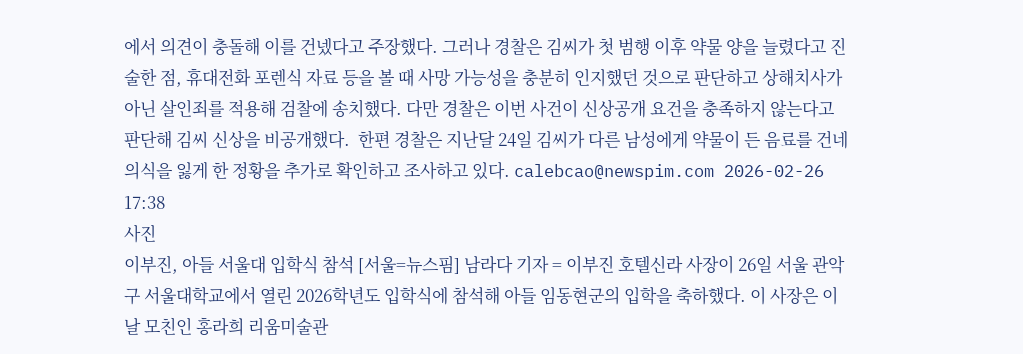에서 의견이 충돌해 이를 건넸다고 주장했다. 그러나 경찰은 김씨가 첫 범행 이후 약물 양을 늘렸다고 진술한 점, 휴대전화 포렌식 자료 등을 볼 때 사망 가능성을 충분히 인지했던 것으로 판단하고 상해치사가 아닌 살인죄를 적용해 검찰에 송치했다. 다만 경찰은 이번 사건이 신상공개 요건을 충족하지 않는다고 판단해 김씨 신상을 비공개했다.  한편 경찰은 지난달 24일 김씨가 다른 남성에게 약물이 든 음료를 건네 의식을 잃게 한 정황을 추가로 확인하고 조사하고 있다. calebcao@newspim.com 2026-02-26 17:38
사진
이부진, 아들 서울대 입학식 참석 [서울=뉴스핌] 남라다 기자 = 이부진 호텔신라 사장이 26일 서울 관악구 서울대학교에서 열린 2026학년도 입학식에 참석해 아들 임동현군의 입학을 축하했다. 이 사장은 이날 모친인 홍라희 리움미술관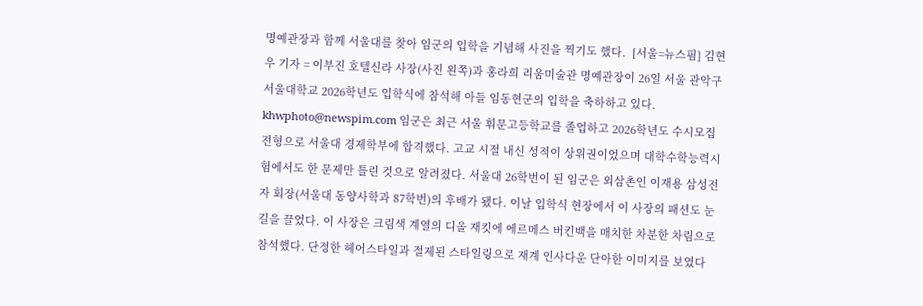명예관장과 함께 서울대를 찾아 임군의 입학을 기념해 사진을 찍기도 했다.  [서울=뉴스핌] 김현우 기자 = 이부진 호텔신라 사장(사진 왼쪽)과 홍라희 리움미술관 명예관장이 26일 서울 관악구 서울대학교 2026학년도 입학식에 참석해 아들 임동현군의 입학을 축하하고 있다.  khwphoto@newspim.com 임군은 최근 서울 휘문고등학교를 졸업하고 2026학년도 수시모집 전형으로 서울대 경제학부에 합격했다. 고교 시절 내신 성적이 상위권이었으며 대학수학능력시험에서도 한 문제만 틀린 것으로 알려졌다. 서울대 26학번이 된 임군은 외삼촌인 이재용 삼성전자 회장(서울대 동양사학과 87학번)의 후배가 됐다. 이날 입학식 현장에서 이 사장의 패션도 눈길을 끌었다. 이 사장은 크림색 계열의 디올 재킷에 에르메스 버킨백을 매치한 차분한 차림으로 참석했다. 단정한 헤어스타일과 절제된 스타일링으로 재계 인사다운 단아한 이미지를 보였다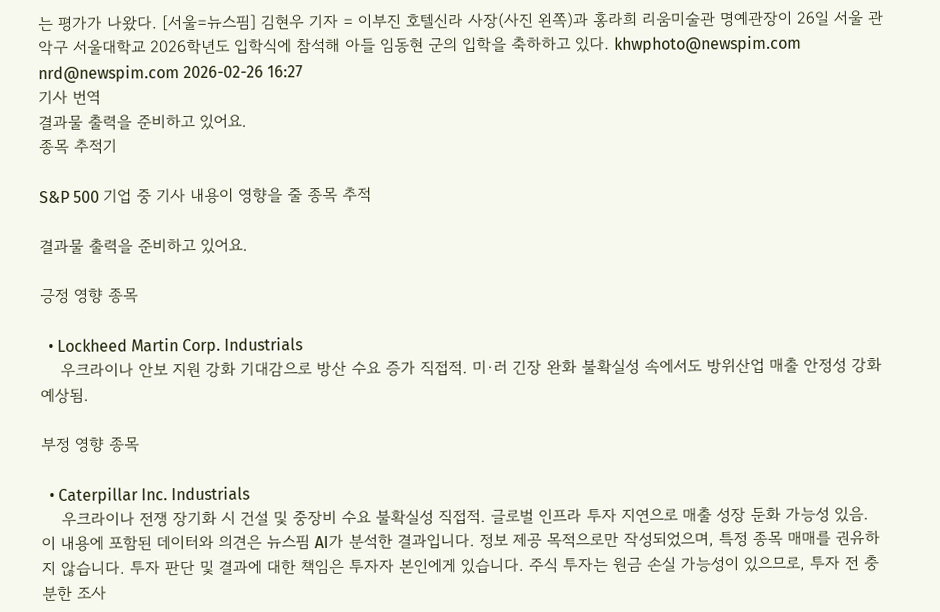는 평가가 나왔다. [서울=뉴스핌] 김현우 기자 = 이부진 호텔신라 사장(사진 왼쪽)과 홍라희 리움미술관 명예관장이 26일 서울 관악구 서울대학교 2026학년도 입학식에 참석해 아들 임동현 군의 입학을 축하하고 있다. khwphoto@newspim.com nrd@newspim.com 2026-02-26 16:27
기사 번역
결과물 출력을 준비하고 있어요.
종목 추적기

S&P 500 기업 중 기사 내용이 영향을 줄 종목 추적

결과물 출력을 준비하고 있어요.

긍정 영향 종목

  • Lockheed Martin Corp. Industrials
    우크라이나 안보 지원 강화 기대감으로 방산 수요 증가 직접적. 미·러 긴장 완화 불확실성 속에서도 방위산업 매출 안정성 강화 예상됨.

부정 영향 종목

  • Caterpillar Inc. Industrials
    우크라이나 전쟁 장기화 시 건설 및 중장비 수요 불확실성 직접적. 글로벌 인프라 투자 지연으로 매출 성장 둔화 가능성 있음.
이 내용에 포함된 데이터와 의견은 뉴스핌 AI가 분석한 결과입니다. 정보 제공 목적으로만 작성되었으며, 특정 종목 매매를 권유하지 않습니다. 투자 판단 및 결과에 대한 책임은 투자자 본인에게 있습니다. 주식 투자는 원금 손실 가능성이 있으므로, 투자 전 충분한 조사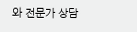와 전문가 상담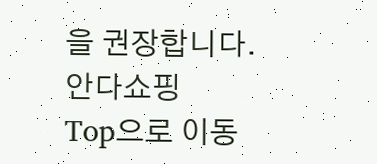을 권장합니다.
안다쇼핑
Top으로 이동